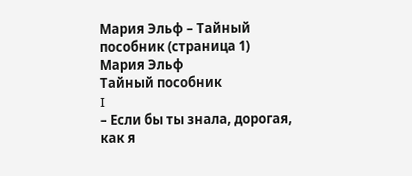Мария Эльф – Тайный пособник (страница 1)
Мария Эльф
Тайный пособник
I
– Если бы ты знала, дорогая, как я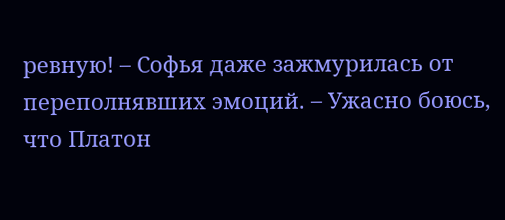ревную! – Софья даже зажмурилась от переполнявших эмоций. – Ужасно боюсь, что Платон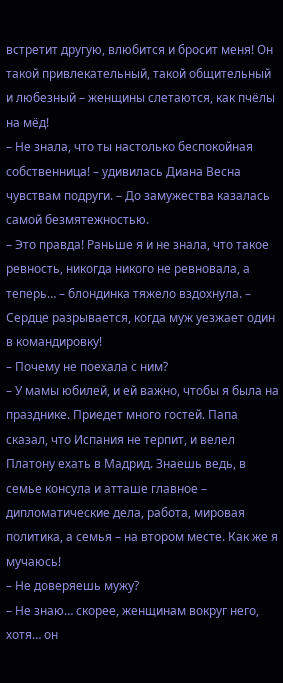встретит другую, влюбится и бросит меня! Он такой привлекательный, такой общительный и любезный – женщины слетаются, как пчёлы на мёд!
– Не знала, что ты настолько беспокойная собственница! – удивилась Диана Весна чувствам подруги. – До замужества казалась самой безмятежностью.
– Это правда! Раньше я и не знала, что такое ревность, никогда никого не ревновала, а теперь… – блондинка тяжело вздохнула. – Сердце разрывается, когда муж уезжает один в командировку!
– Почему не поехала с ним?
– У мамы юбилей, и ей важно, чтобы я была на празднике. Приедет много гостей. Папа сказал, что Испания не терпит, и велел Платону ехать в Мадрид. Знаешь ведь, в семье консула и атташе главное – дипломатические дела, работа, мировая политика, а семья – на втором месте. Как же я мучаюсь!
– Не доверяешь мужу?
– Не знаю… скорее, женщинам вокруг него, хотя… он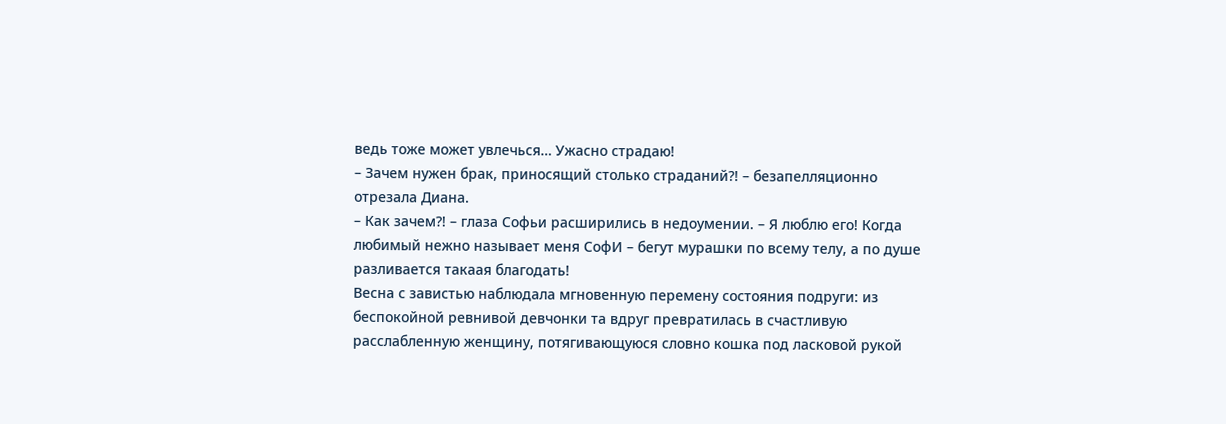ведь тоже может увлечься… Ужасно страдаю!
– Зачем нужен брак, приносящий столько страданий?! – безапелляционно отрезала Диана.
– Как зачем?! – глаза Софьи расширились в недоумении. – Я люблю его! Когда любимый нежно называет меня СофИ – бегут мурашки по всему телу, а по душе разливается такаая благодать!
Весна с завистью наблюдала мгновенную перемену состояния подруги: из беспокойной ревнивой девчонки та вдруг превратилась в счастливую расслабленную женщину, потягивающуюся словно кошка под ласковой рукой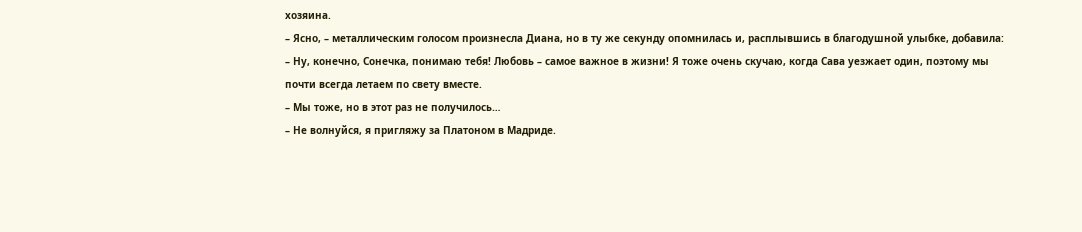хозяина.
– Ясно, – металлическим голосом произнесла Диана, но в ту же секунду опомнилась и, расплывшись в благодушной улыбке, добавила:
– Ну, конечно, Сонечка, понимаю тебя! Любовь – самое важное в жизни! Я тоже очень скучаю, когда Сава уезжает один, поэтому мы почти всегда летаем по свету вместе.
– Мы тоже, но в этот раз не получилось…
– Не волнуйся, я пригляжу за Платоном в Мадриде.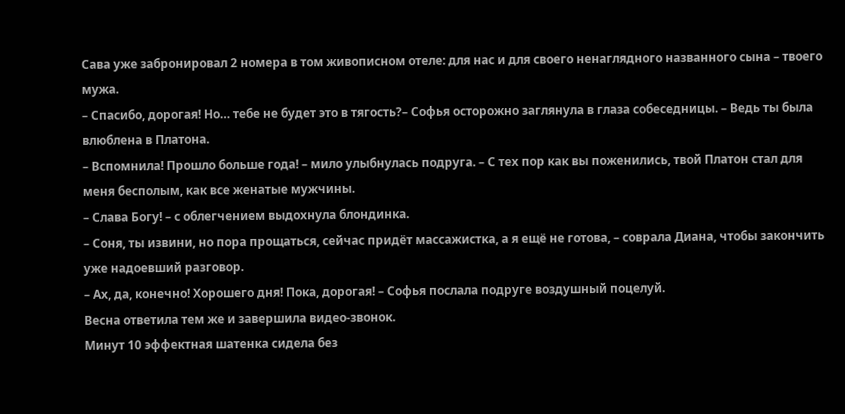Сава уже забронировал 2 номера в том живописном отеле: для нас и для своего ненаглядного названного сына – твоего мужа.
– Спасибо, дорогая! Но… тебе не будет это в тягость?– Софья осторожно заглянула в глаза собеседницы. – Ведь ты была влюблена в Платона.
– Вспомнила! Прошло больше года! – мило улыбнулась подруга. – С тех пор как вы поженились, твой Платон стал для меня бесполым, как все женатые мужчины.
– Слава Богу! – с облегчением выдохнула блондинка.
– Соня, ты извини, но пора прощаться, сейчас придёт массажистка, а я ещё не готова, – соврала Диана, чтобы закончить уже надоевший разговор.
– Ах, да, конечно! Хорошего дня! Пока, дорогая! – Софья послала подруге воздушный поцелуй.
Весна ответила тем же и завершила видео-звонок.
Минут 10 эффектная шатенка сидела без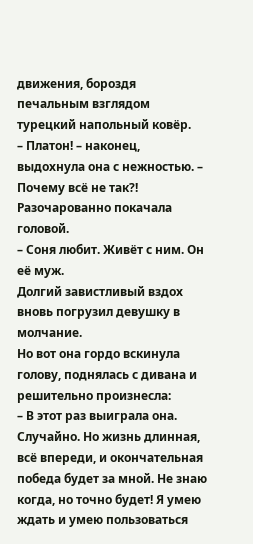движения, бороздя печальным взглядом турецкий напольный ковёр.
– Платон! – наконец, выдохнула она с нежностью. – Почему всё не так?!
Разочарованно покачала головой.
– Соня любит. Живёт с ним. Он её муж.
Долгий завистливый вздох вновь погрузил девушку в молчание.
Но вот она гордо вскинула голову, поднялась с дивана и решительно произнесла:
– В этот раз выиграла она. Случайно. Но жизнь длинная, всё впереди, и окончательная победа будет за мной. Не знаю когда, но точно будет! Я умею ждать и умею пользоваться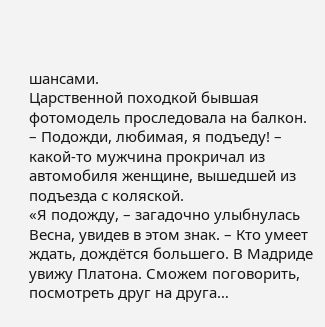шансами.
Царственной походкой бывшая фотомодель проследовала на балкон.
– Подожди, любимая, я подъеду! – какой-то мужчина прокричал из автомобиля женщине, вышедшей из подъезда с коляской.
«Я подожду, – загадочно улыбнулась Весна, увидев в этом знак. – Кто умеет ждать, дождётся большего. В Мадриде увижу Платона. Сможем поговорить, посмотреть друг на друга…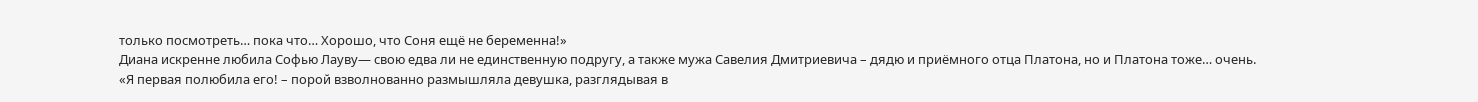только посмотреть… пока что… Хорошо, что Соня ещё не беременна!»
Диана искренне любила Софью Лауву— свою едва ли не единственную подругу, а также мужа Савелия Дмитриевича – дядю и приёмного отца Платона, но и Платона тоже… очень.
«Я первая полюбила его! – порой взволнованно размышляла девушка, разглядывая в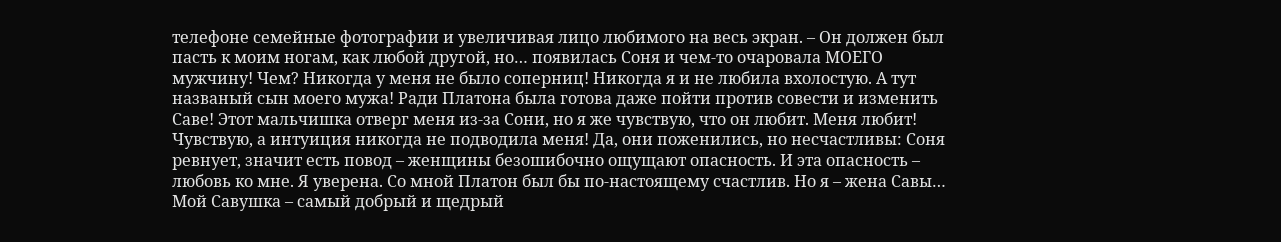телефоне семейные фотографии и увеличивая лицо любимого на весь экран. – Он должен был пасть к моим ногам, как любой другой, но… появилась Соня и чем-то очаровала МОЕГО мужчину! Чем? Никогда у меня не было соперниц! Никогда я и не любила вхолостую. А тут названый сын моего мужа! Ради Платона была готова даже пойти против совести и изменить Саве! Этот мальчишка отверг меня из-за Сони, но я же чувствую, что он любит. Меня любит! Чувствую, а интуиция никогда не подводила меня! Да, они поженились, но несчастливы: Соня ревнует, значит есть повод – женщины безошибочно ощущают опасность. И эта опасность – любовь ко мне. Я уверена. Со мной Платон был бы по-настоящему счастлив. Но я – жена Савы… Мой Савушка – самый добрый и щедрый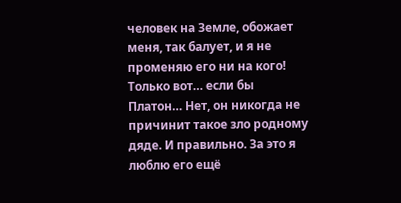человек на Земле, обожает меня, так балует, и я не променяю его ни на кого! Только вот… если бы Платон… Нет, он никогда не причинит такое зло родному дяде. И правильно. За это я люблю его ещё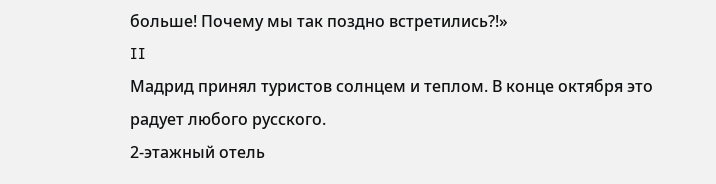больше! Почему мы так поздно встретились?!»
II
Мадрид принял туристов солнцем и теплом. В конце октября это радует любого русского.
2-этажный отель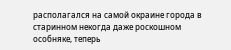располагался на самой окраине города в старинном некогда даже роскошном особняке, теперь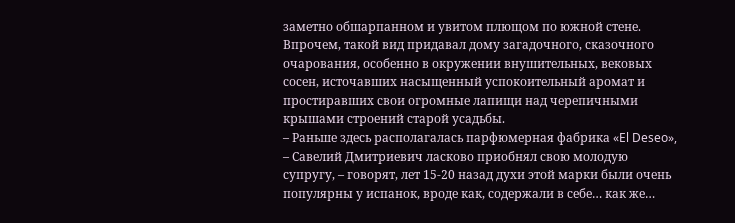заметно обшарпанном и увитом плющом по южной стене. Впрочем, такой вид придавал дому загадочного, сказочного очарования, особенно в окружении внушительных, вековых сосен, источавших насыщенный успокоительный аромат и простиравших свои огромные лапищи над черепичными крышами строений старой усадьбы.
– Раньше здесь располагалась парфюмерная фабрика «El Deseo», – Савелий Дмитриевич ласково приобнял свою молодую супругу, – говорят, лет 15-20 назад духи этой марки были очень популярны у испанок, вроде как, содержали в себе… как же…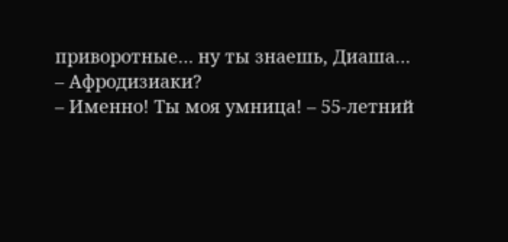приворотные… ну ты знаешь, Диаша…
– Афродизиаки?
– Именно! Ты моя умница! – 55-летний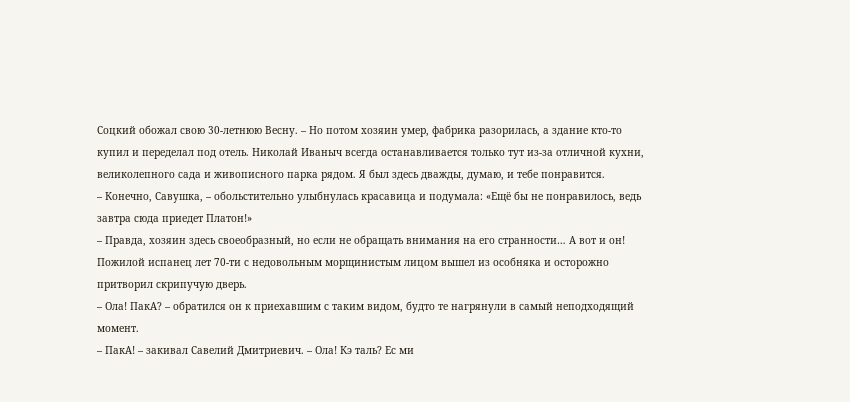Соцкий обожал свою 30-летнюю Весну. – Но потом хозяин умер, фабрика разорилась, а здание кто-то купил и переделал под отель. Николай Иваныч всегда останавливается только тут из-за отличной кухни, великолепного сада и живописного парка рядом. Я был здесь дважды, думаю, и тебе понравится.
– Конечно, Савушка, – обольстительно улыбнулась красавица и подумала: «Ещё бы не понравилось, ведь завтра сюда приедет Платон!»
– Правда, хозяин здесь своеобразный, но если не обращать внимания на его странности… А вот и он!
Пожилой испанец лет 70-ти с недовольным морщинистым лицом вышел из особняка и осторожно притворил скрипучую дверь.
– Ола! ПакА? – обратился он к приехавшим с таким видом, будто те нагрянули в самый неподходящий момент.
– ПакА! – закивал Савелий Дмитриевич. – Ола! Кэ таль? Ес ми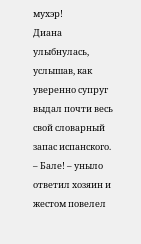мухэр!
Диана улыбнулась, услышав, как уверенно супруг выдал почти весь свой словарный запас испанского.
– Бале! – уныло ответил хозяин и жестом повелел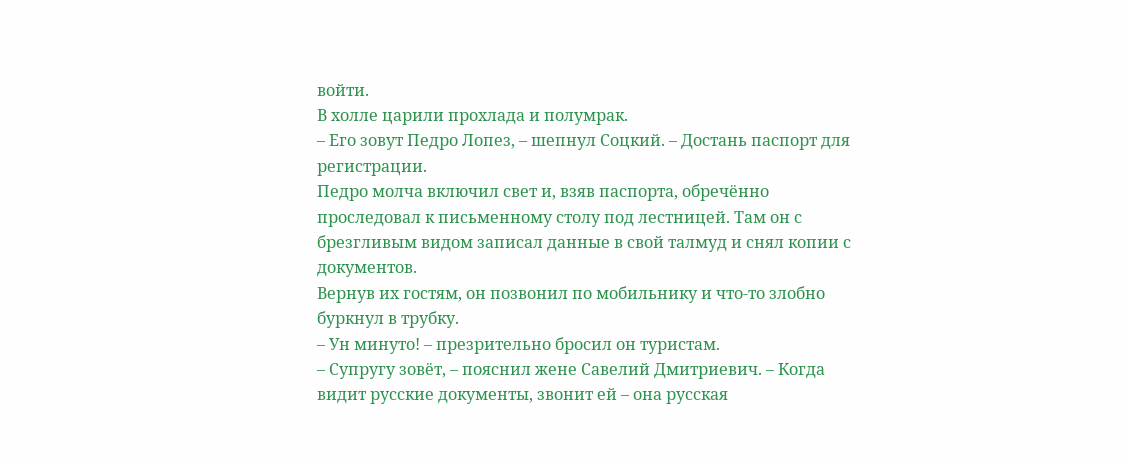войти.
В холле царили прохлада и полумрак.
– Его зовут Педро Лопез, – шепнул Соцкий. – Достань паспорт для регистрации.
Педро молча включил свет и, взяв паспорта, обречённо проследовал к письменному столу под лестницей. Там он с брезгливым видом записал данные в свой талмуд и снял копии с документов.
Вернув их гостям, он позвонил по мобильнику и что-то злобно буркнул в трубку.
– Ун минуто! – презрительно бросил он туристам.
– Супругу зовёт, – пояснил жене Савелий Дмитриевич. – Когда видит русские документы, звонит ей – она русская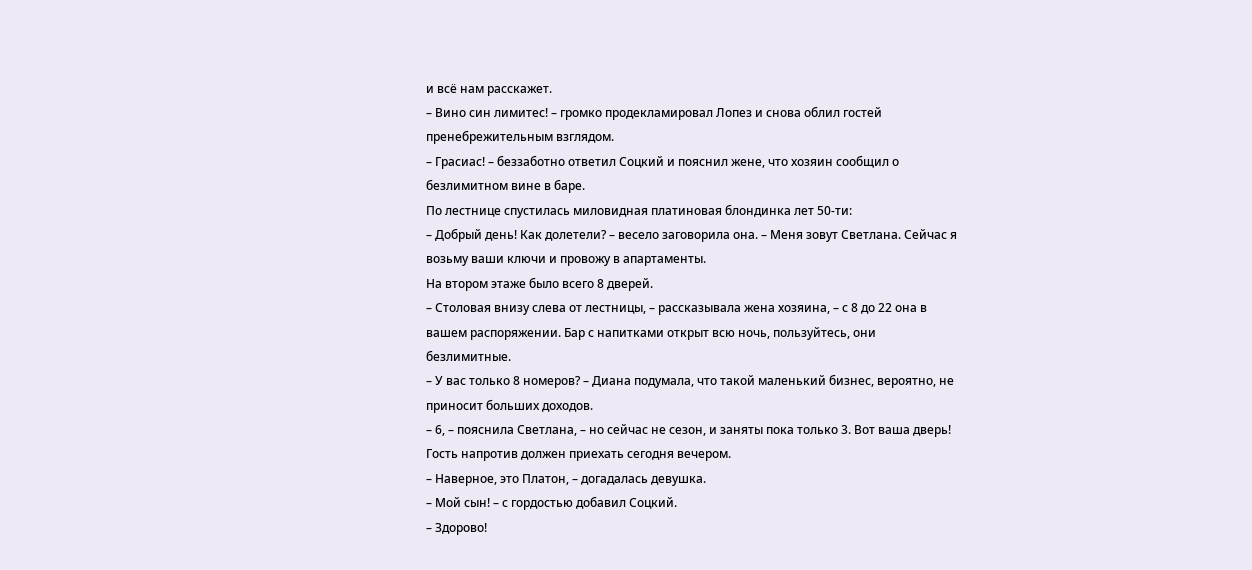и всё нам расскажет.
– Вино син лимитес! – громко продекламировал Лопез и снова облил гостей пренебрежительным взглядом.
– Грасиас! – беззаботно ответил Соцкий и пояснил жене, что хозяин сообщил о безлимитном вине в баре.
По лестнице спустилась миловидная платиновая блондинка лет 50-ти:
– Добрый день! Как долетели? – весело заговорила она. – Меня зовут Светлана. Сейчас я возьму ваши ключи и провожу в апартаменты.
На втором этаже было всего 8 дверей.
– Столовая внизу слева от лестницы, – рассказывала жена хозяина, – с 8 до 22 она в вашем распоряжении. Бар с напитками открыт всю ночь, пользуйтесь, они безлимитные.
– У вас только 8 номеров? – Диана подумала, что такой маленький бизнес, вероятно, не приносит больших доходов.
– 6, – пояснила Светлана, – но сейчас не сезон, и заняты пока только 3. Вот ваша дверь! Гость напротив должен приехать сегодня вечером.
– Наверное, это Платон, – догадалась девушка.
– Мой сын! – с гордостью добавил Соцкий.
– Здорово!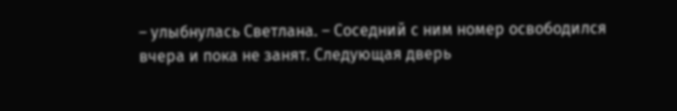– улыбнулась Светлана. – Соседний с ним номер освободился вчера и пока не занят. Следующая дверь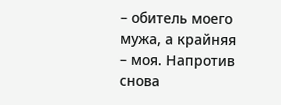– обитель моего мужа, а крайняя – моя. Напротив снова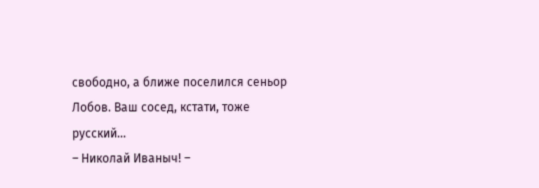свободно, а ближе поселился сеньор Лобов. Ваш сосед, кстати, тоже русский…
– Николай Иваныч! –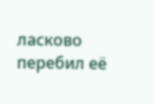ласково перебил её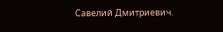Савелий Дмитриевич.